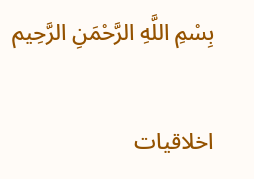بِسْمِ اللَّهِ الرَّحْمَنِ الرَّحِيم

اخلاقیات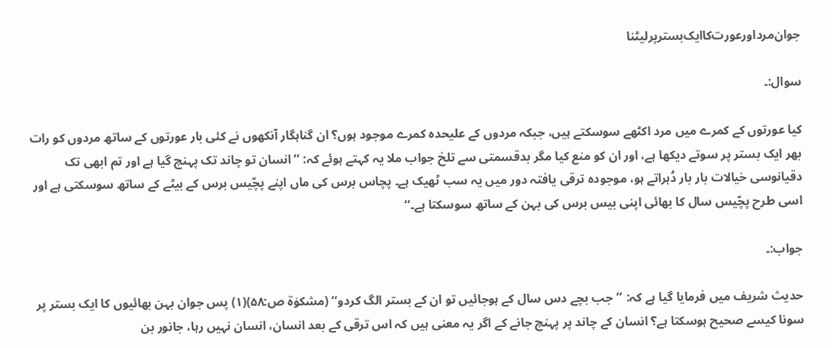جوان‌مرد‌اور‌عورت‌کا‌ایک‌بستر‌پر‌لیٹنا

سوال:۔

کیا عورتوں کے کمرے میں مرد اکٹھے سوسکتے ہیں، جبکہ مردوں کے علیحدہ کمرے موجود ہوں؟ ان گناہگار آنکھوں نے کئی بار عورتوں کے ساتھ مردوں کو رات بھر ایک بستر پر سوتے دیکھا ہے، اور ان کو منع کیا مگر بدقسمتی سے تلخ جواب ملا یہ کہتے ہوئے کہ: ’’انسان تو چاند تک پہنچ گیا ہے اور تم ابھی تک دقیانوسی خیالات بار بار دُہراتے ہو، موجودہ ترقی یافتہ دور میں یہ سب ٹھیک ہے۔ پچاس برس کی ماں اپنے پچّیس برس کے بیٹے کے ساتھ سوسکتی ہے اور اسی طرح پچّیس سال کا بھائی اپنی بیس برس کی بہن کے ساتھ سوسکتا ہے۔‘‘

جواب:۔

حدیث شریف میں فرمایا گیا ہے کہ: ’’جب بچے دس سال کے ہوجائیں تو ان کے بستر الگ کردو‘‘ (مشکوٰۃ ص:۵۸)(۱) پس جوان بہن بھائیوں کا ایک بستر پر سونا کیسے صحیح ہوسکتا ہے؟ انسان کے چاند پر پہنچ جانے کے اگر یہ معنی ہیں کہ اس ترقی کے بعد انسان، انسان نہیں رہا، جانور بن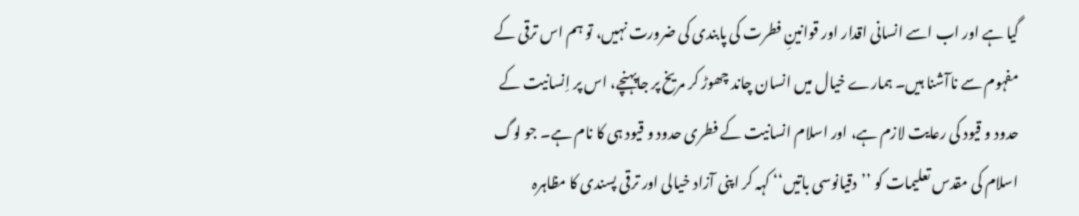گیا ہے اور اب اسے انسانی اقدار اور قوانینِ فطرت کی پابندی کی ضرورت نہیں، تو ہم اس ترقی کے مفہوم سے ناآشنا ہیں۔ ہمارے خیال میں انسان چاند چھوڑ کر مریخ پر جاپہنچے، اس پر اِنسانیت کے حدود و قیود کی رعایت لازم ہے، اور اسلام انسانیت کے فطری حدود و قیود ہی کا نام ہے۔ جو لوگ اسلام کی مقدس تعلیمات کو ’’دقیانوسی باتیں‘‘ کہہ کر اپنی آزاد خیالی اور ترقی پسندی کا مظاہرہ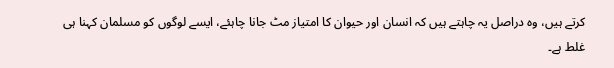کرتے ہیں، وہ دراصل یہ چاہتے ہیں کہ انسان اور حیوان کا امتیاز مٹ جانا چاہئے، ایسے لوگوں کو مسلمان کہنا ہی غلط ہے۔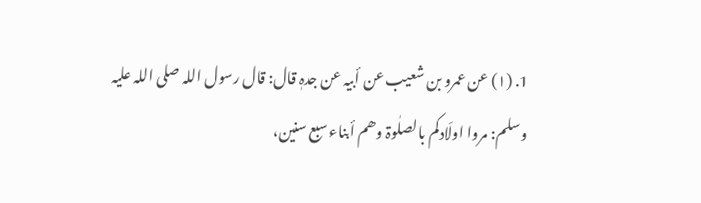1. (۱) عن عمرو بن شعیب عن أبیہ عن جدہٖ قال: قال رسول اللہ صلی اللہ علیہ وسلم: مروا اولَادکم بالصلٰوۃ وھم أبناء سبع سنین،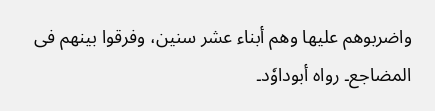واضربوھم علیھا وھم أبناء عشر سنین، وفرقوا بینھم فی المضاجع۔ رواہ أبوداوٗد۔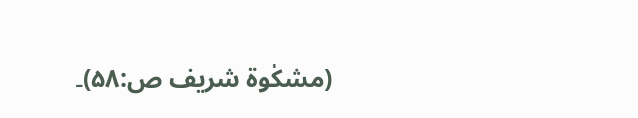(مشکٰوۃ شریف ص:۵۸)۔